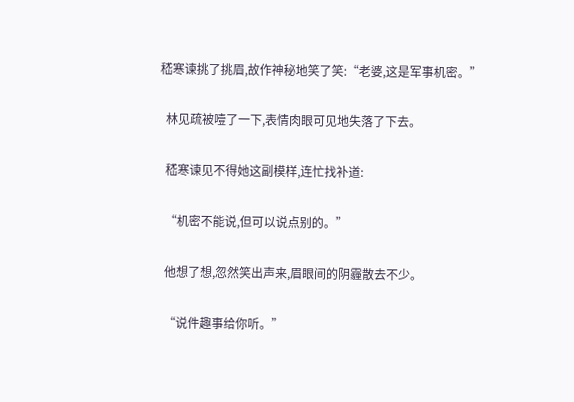嵇寒谏挑了挑眉,故作神秘地笑了笑:“老婆,这是军事机密。”

  林见疏被噎了一下,表情肉眼可见地失落了下去。

  嵇寒谏见不得她这副模样,连忙找补道:

  “机密不能说,但可以说点别的。”

  他想了想,忽然笑出声来,眉眼间的阴霾散去不少。

  “说件趣事给你听。”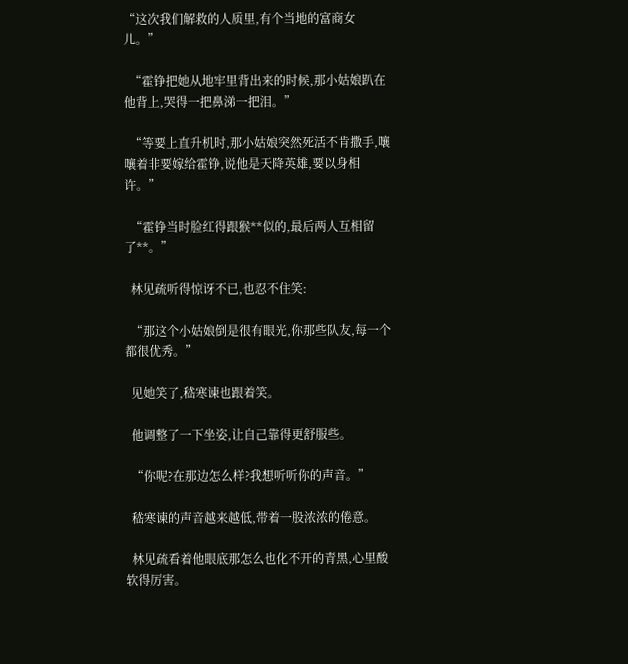“这次我们解救的人质里,有个当地的富商女儿。”

  “霍铮把她从地牢里背出来的时候,那小姑娘趴在他背上,哭得一把鼻涕一把泪。”

  “等要上直升机时,那小姑娘突然死活不肯撒手,嚷嚷着非要嫁给霍铮,说他是天降英雄,要以身相许。”

  “霍铮当时脸红得跟猴**似的,最后两人互相留了**。”

  林见疏听得惊讶不已,也忍不住笑:

  “那这个小姑娘倒是很有眼光,你那些队友,每一个都很优秀。”

  见她笑了,嵇寒谏也跟着笑。

  他调整了一下坐姿,让自己靠得更舒服些。

  “你呢?在那边怎么样?我想听听你的声音。”

  嵇寒谏的声音越来越低,带着一股浓浓的倦意。

  林见疏看着他眼底那怎么也化不开的青黑,心里酸软得厉害。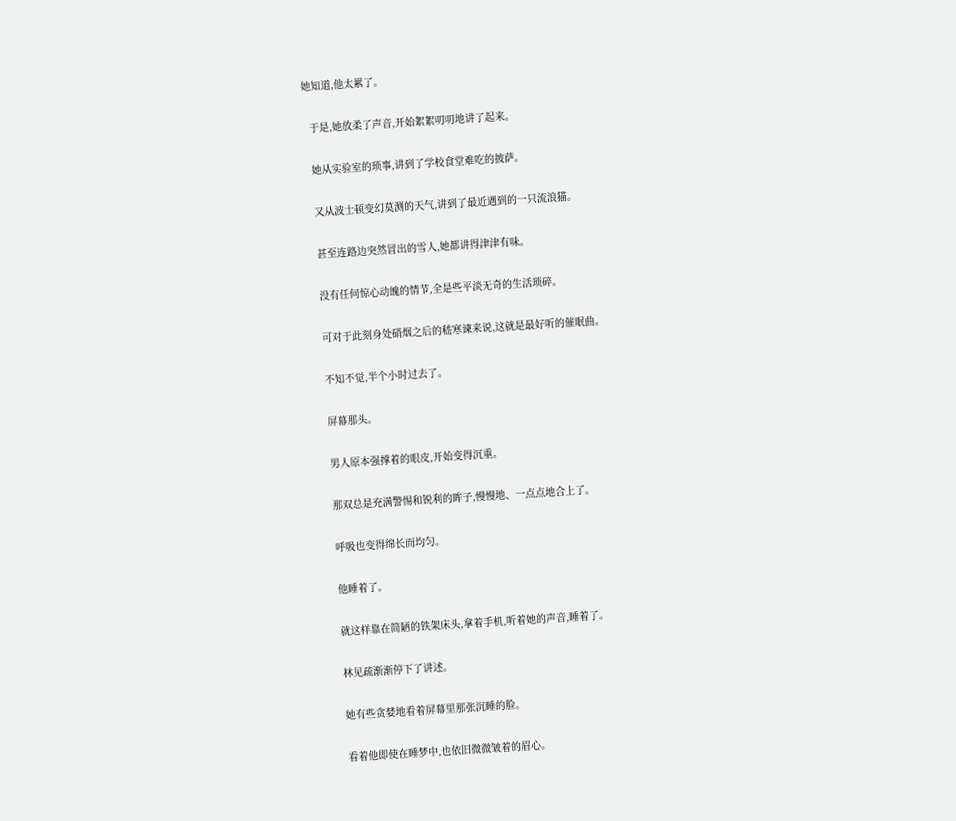她知道,他太累了。

  于是,她放柔了声音,开始絮絮叨叨地讲了起来。

  她从实验室的琐事,讲到了学校食堂难吃的披萨。

  又从波士顿变幻莫测的天气,讲到了最近遇到的一只流浪猫。

  甚至连路边突然冒出的雪人,她都讲得津津有味。

  没有任何惊心动魄的情节,全是些平淡无奇的生活琐碎。

  可对于此刻身处硝烟之后的嵇寒谏来说,这就是最好听的催眠曲。

  不知不觉,半个小时过去了。

  屏幕那头。

  男人原本强撑着的眼皮,开始变得沉重。

  那双总是充满警惕和锐利的眸子,慢慢地、一点点地合上了。

  呼吸也变得绵长而均匀。

  他睡着了。

  就这样靠在简陋的铁架床头,拿着手机,听着她的声音,睡着了。

  林见疏渐渐停下了讲述。

  她有些贪婪地看着屏幕里那张沉睡的脸。

  看着他即使在睡梦中,也依旧微微皱着的眉心。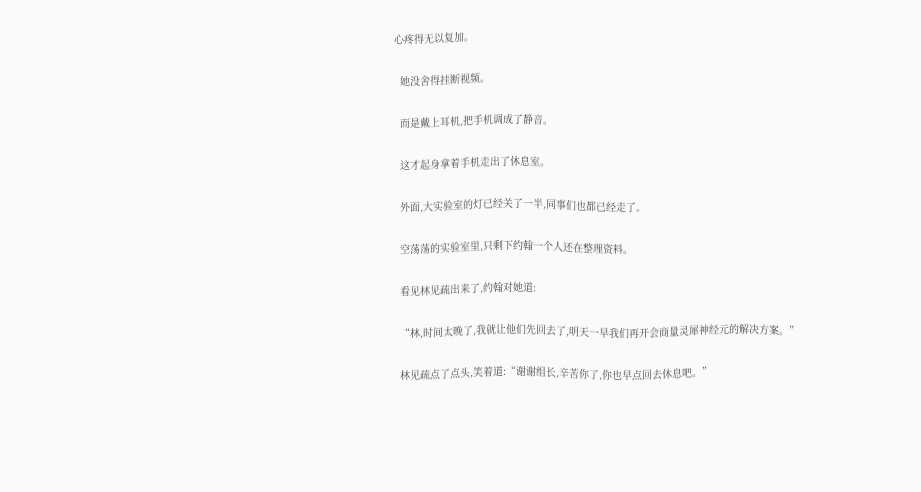心疼得无以复加。

  她没舍得挂断视频。

  而是戴上耳机,把手机调成了静音。

  这才起身拿着手机走出了休息室。

  外面,大实验室的灯已经关了一半,同事们也都已经走了。

  空荡荡的实验室里,只剩下约翰一个人还在整理资料。

  看见林见疏出来了,约翰对她道:

  “林,时间太晚了,我就让他们先回去了,明天一早我们再开会商量灵犀神经元的解决方案。”

  林见疏点了点头,笑着道:“谢谢组长,辛苦你了,你也早点回去休息吧。”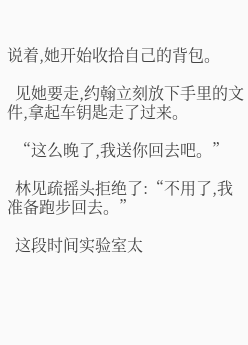说着,她开始收拾自己的背包。

  见她要走,约翰立刻放下手里的文件,拿起车钥匙走了过来。

  “这么晚了,我送你回去吧。”

  林见疏摇头拒绝了:“不用了,我准备跑步回去。”

  这段时间实验室太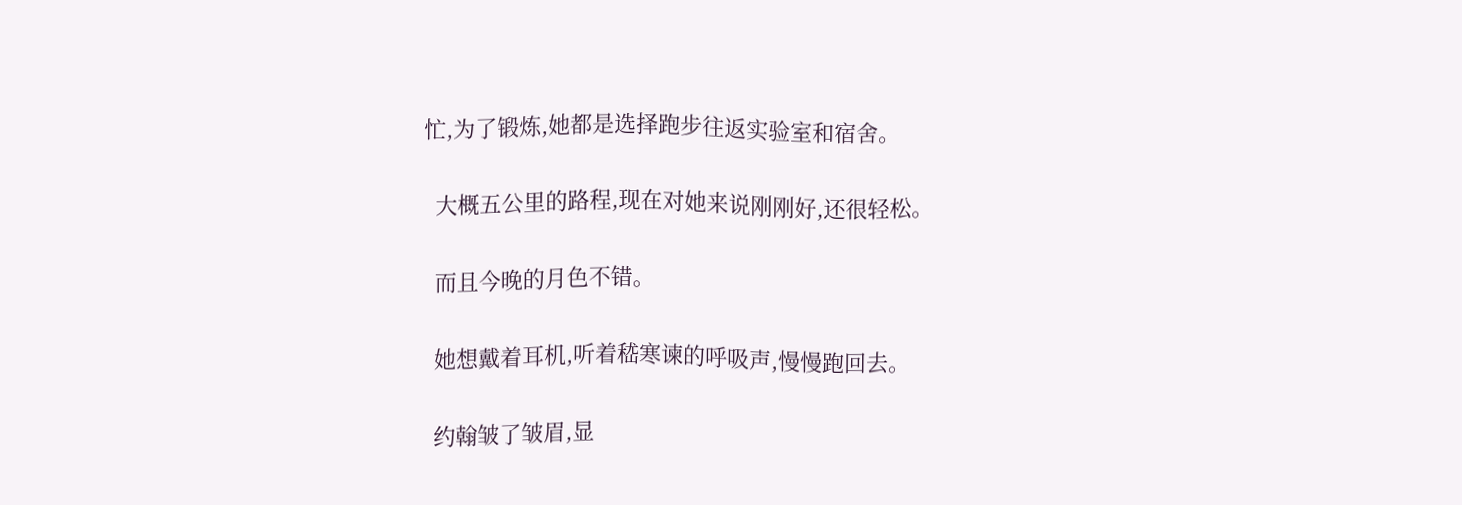忙,为了锻炼,她都是选择跑步往返实验室和宿舍。

  大概五公里的路程,现在对她来说刚刚好,还很轻松。

  而且今晚的月色不错。

  她想戴着耳机,听着嵇寒谏的呼吸声,慢慢跑回去。

  约翰皱了皱眉,显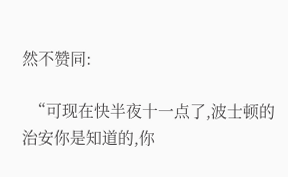然不赞同:

  “可现在快半夜十一点了,波士顿的治安你是知道的,你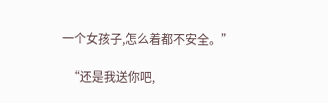一个女孩子,怎么着都不安全。”

  “还是我送你吧,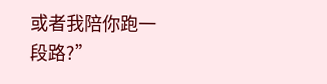或者我陪你跑一段路?”